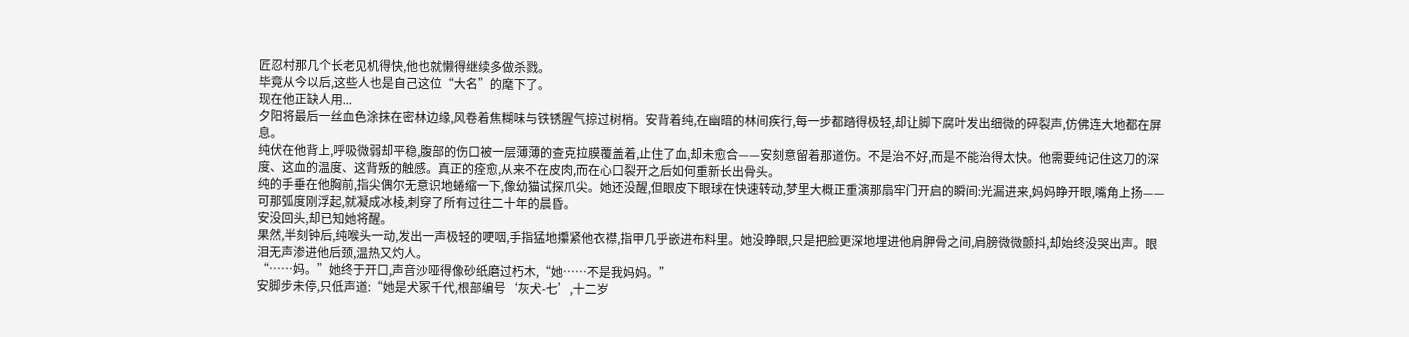匠忍村那几个长老见机得快,他也就懒得继续多做杀戮。
毕竟从今以后,这些人也是自己这位“大名”的麾下了。
现在他正缺人用...
夕阳将最后一丝血色涂抹在密林边缘,风卷着焦糊味与铁锈腥气掠过树梢。安背着纯,在幽暗的林间疾行,每一步都踏得极轻,却让脚下腐叶发出细微的碎裂声,仿佛连大地都在屏息。
纯伏在他背上,呼吸微弱却平稳,腹部的伤口被一层薄薄的查克拉膜覆盖着,止住了血,却未愈合——安刻意留着那道伤。不是治不好,而是不能治得太快。他需要纯记住这刀的深度、这血的温度、这背叛的触感。真正的痊愈,从来不在皮肉,而在心口裂开之后如何重新长出骨头。
纯的手垂在他胸前,指尖偶尔无意识地蜷缩一下,像幼猫试探爪尖。她还没醒,但眼皮下眼球在快速转动,梦里大概正重演那扇牢门开启的瞬间:光漏进来,妈妈睁开眼,嘴角上扬——可那弧度刚浮起,就凝成冰棱,刺穿了所有过往二十年的晨昏。
安没回头,却已知她将醒。
果然,半刻钟后,纯喉头一动,发出一声极轻的哽咽,手指猛地攥紧他衣襟,指甲几乎嵌进布料里。她没睁眼,只是把脸更深地埋进他肩胛骨之间,肩膀微微颤抖,却始终没哭出声。眼泪无声渗进他后颈,温热又灼人。
“……妈。”她终于开口,声音沙哑得像砂纸磨过朽木,“她……不是我妈妈。”
安脚步未停,只低声道:“她是犬冢千代,根部编号‘灰犬-七’,十二岁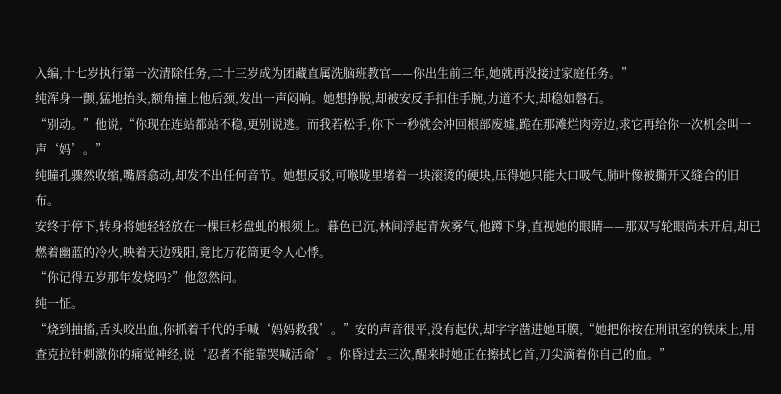入编,十七岁执行第一次清除任务,二十三岁成为团藏直属洗脑班教官——你出生前三年,她就再没接过家庭任务。”
纯浑身一颤,猛地抬头,额角撞上他后颈,发出一声闷响。她想挣脱,却被安反手扣住手腕,力道不大,却稳如磐石。
“别动。”他说,“你现在连站都站不稳,更别说逃。而我若松手,你下一秒就会冲回根部废墟,跪在那滩烂肉旁边,求它再给你一次机会叫一声‘妈’。”
纯瞳孔骤然收缩,嘴唇翕动,却发不出任何音节。她想反驳,可喉咙里堵着一块滚烫的硬块,压得她只能大口吸气,肺叶像被撕开又缝合的旧布。
安终于停下,转身将她轻轻放在一棵巨杉盘虬的根须上。暮色已沉,林间浮起青灰雾气,他蹲下身,直视她的眼睛——那双写轮眼尚未开启,却已燃着幽蓝的冷火,映着天边残阳,竟比万花筒更令人心悸。
“你记得五岁那年发烧吗?”他忽然问。
纯一怔。
“烧到抽搐,舌头咬出血,你抓着千代的手喊‘妈妈救我’。”安的声音很平,没有起伏,却字字凿进她耳膜,“她把你按在刑讯室的铁床上,用查克拉针刺激你的痛觉神经,说‘忍者不能靠哭喊活命’。你昏过去三次,醒来时她正在擦拭匕首,刀尖滴着你自己的血。”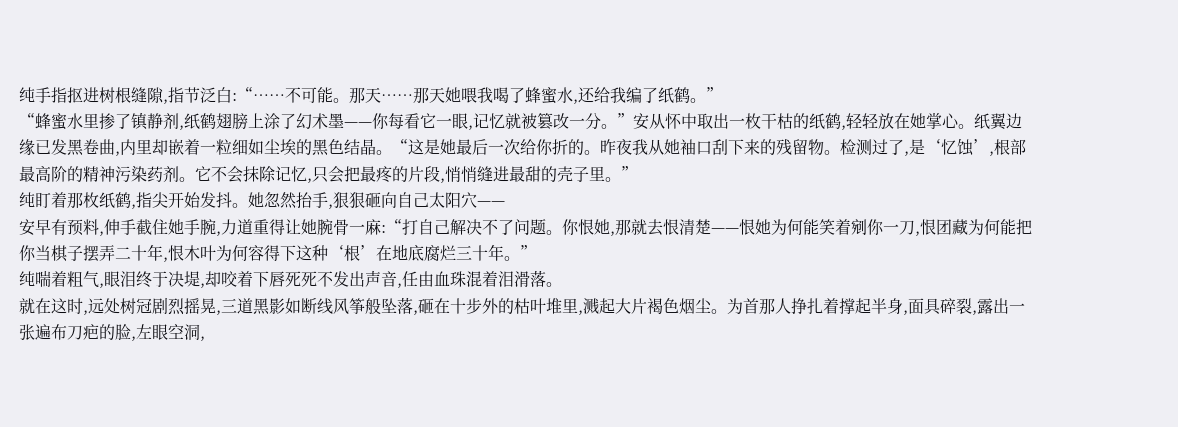纯手指抠进树根缝隙,指节泛白:“……不可能。那天……那天她喂我喝了蜂蜜水,还给我编了纸鹤。”
“蜂蜜水里掺了镇静剂,纸鹤翅膀上涂了幻术墨——你每看它一眼,记忆就被篡改一分。”安从怀中取出一枚干枯的纸鹤,轻轻放在她掌心。纸翼边缘已发黑卷曲,内里却嵌着一粒细如尘埃的黑色结晶。“这是她最后一次给你折的。昨夜我从她袖口刮下来的残留物。检测过了,是‘忆蚀’,根部最高阶的精神污染药剂。它不会抹除记忆,只会把最疼的片段,悄悄缝进最甜的壳子里。”
纯盯着那枚纸鹤,指尖开始发抖。她忽然抬手,狠狠砸向自己太阳穴——
安早有预料,伸手截住她手腕,力道重得让她腕骨一麻:“打自己解决不了问题。你恨她,那就去恨清楚——恨她为何能笑着剜你一刀,恨团藏为何能把你当棋子摆弄二十年,恨木叶为何容得下这种‘根’在地底腐烂三十年。”
纯喘着粗气,眼泪终于决堤,却咬着下唇死死不发出声音,任由血珠混着泪滑落。
就在这时,远处树冠剧烈摇晃,三道黑影如断线风筝般坠落,砸在十步外的枯叶堆里,溅起大片褐色烟尘。为首那人挣扎着撑起半身,面具碎裂,露出一张遍布刀疤的脸,左眼空洞,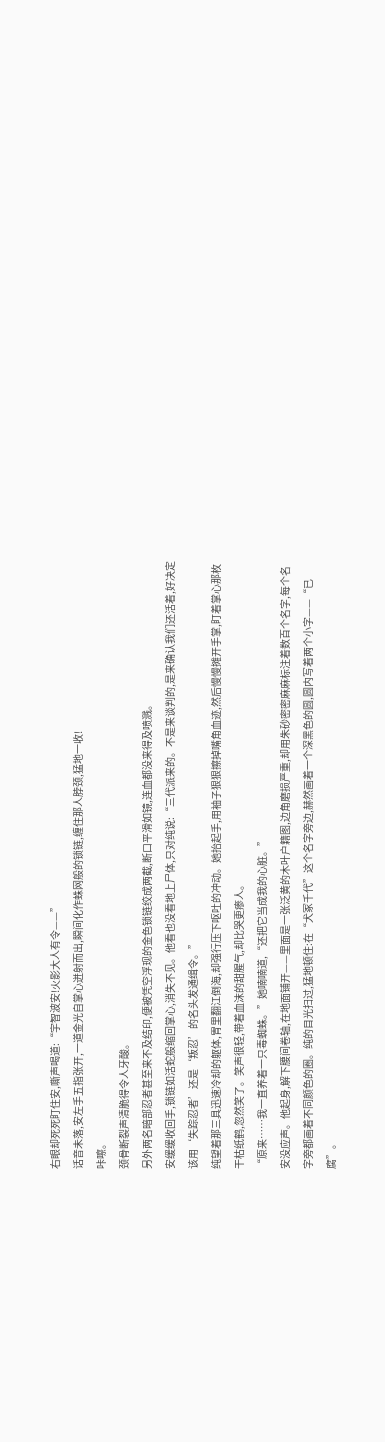右眼却死死盯住安,嘶声喝道:“宇智波安!火影大人有令——”
话音未落,安左手五指张开,一道金光自掌心迸射而出,瞬间化作蛛网般的锁链,缠住那人脖颈,猛地一收!
咔嚓。
颈骨断裂声清脆得令人牙酸。
另外两名暗部忍者甚至来不及结印,便被凭空浮现的金色锁链绞成两截,断口平滑如镜,连血都没来得及喷溅。
安缓缓收回手,锁链如活蛇般缩回掌心,消失不见。他看也没看地上尸体,只对纯说:“三代派来的。不是来谈判的,是来确认我们还活着,好决定该用‘失踪忍者’还是‘叛忍’的名头发通缉令。”
纯望着那三具迅速冷却的躯体,胃里翻江倒海,却强行压下呕吐的冲动。她抬起手,用袖子狠狠擦掉嘴角血迹,然后慢慢摊开手掌,盯着掌心那枚干枯纸鹤,忽然笑了。笑声很轻,带着血沫的甜腥气,却比哭更瘆人。
“原来……我一直养着一只毒蜘蛛。”她喃喃道,“还把它当成我的心脏。”
安没应声。他起身,解下腰间卷轴,在地面铺开——里面是一张泛黄的木叶户籍图,边角磨损严重,却用朱砂密密麻麻标注着数百个名字,每个名字旁都画着不同颜色的圈。纯的目光扫过,猛地顿住:在“犬冢千代”这个名字旁边,赫然画着一个深黑色的圆,圆内写着两个小字——“已腐”。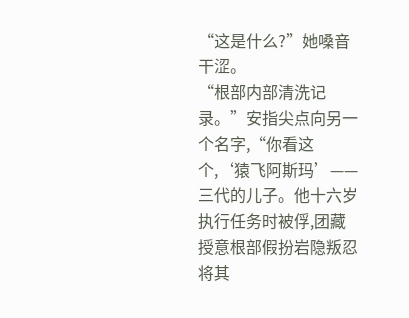“这是什么?”她嗓音干涩。
“根部内部清洗记录。”安指尖点向另一个名字,“你看这个,‘猿飞阿斯玛’——三代的儿子。他十六岁执行任务时被俘,团藏授意根部假扮岩隐叛忍将其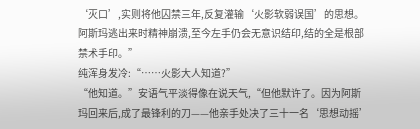‘灭口’,实则将他囚禁三年,反复灌输‘火影软弱误国’的思想。阿斯玛逃出来时精神崩溃,至今左手仍会无意识结印,结的全是根部禁术手印。”
纯浑身发冷:“……火影大人知道?”
“他知道。”安语气平淡得像在说天气,“但他默许了。因为阿斯玛回来后,成了最锋利的刀——他亲手处决了三十一名‘思想动摇’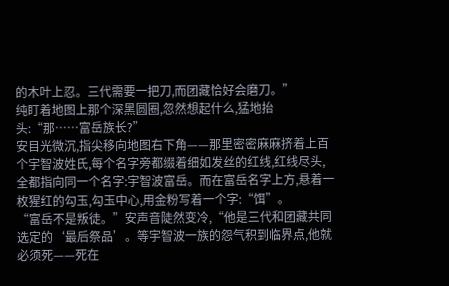的木叶上忍。三代需要一把刀,而团藏恰好会磨刀。”
纯盯着地图上那个深黑圆圈,忽然想起什么,猛地抬头:“那……富岳族长?”
安目光微沉,指尖移向地图右下角——那里密密麻麻挤着上百个宇智波姓氏,每个名字旁都缀着细如发丝的红线,红线尽头,全都指向同一个名字:宇智波富岳。而在富岳名字上方,悬着一枚猩红的勾玉,勾玉中心,用金粉写着一个字:“饵”。
“富岳不是叛徒。”安声音陡然变冷,“他是三代和团藏共同选定的‘最后祭品’。等宇智波一族的怨气积到临界点,他就必须死——死在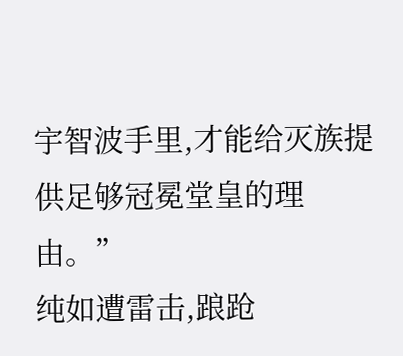宇智波手里,才能给灭族提供足够冠冕堂皇的理由。”
纯如遭雷击,踉跄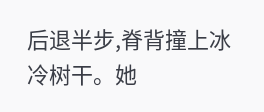后退半步,脊背撞上冰冷树干。她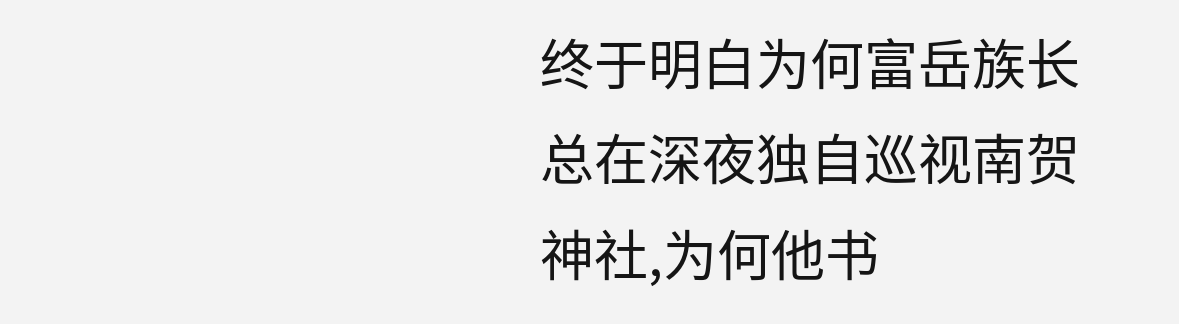终于明白为何富岳族长总在深夜独自巡视南贺神社,为何他书